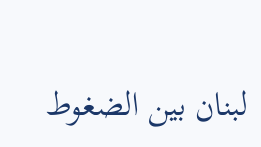لبنان بين الضغوط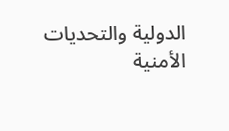الدولية والتحديات الأمنية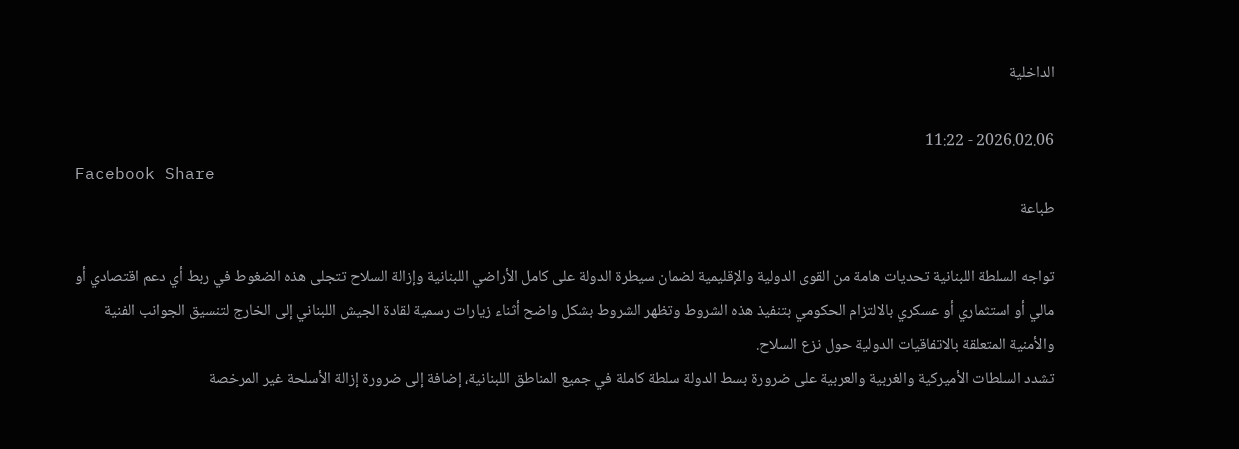الداخلية

2026.02.06 - 11:22
Facebook Share
طباعة

تواجه السلطة اللبنانية تحديات هامة من القوى الدولية والإقليمية لضمان سيطرة الدولة على كامل الأراضي اللبنانية وإزالة السلاح تتجلى هذه الضغوط في ربط أي دعم اقتصادي أو مالي أو استثماري أو عسكري بالالتزام الحكومي بتنفيذ هذه الشروط وتظهر الشروط بشكل واضح أثناء زيارات رسمية لقادة الجيش اللبناني إلى الخارج لتنسيق الجوانب الفنية والأمنية المتعلقة بالاتفاقيات الدولية حول نزع السلاح.
تشدد السلطات الأميركية والغربية والعربية على ضرورة بسط الدولة سلطة كاملة في جميع المناطق اللبنانية، إضافة إلى ضرورة إزالة الأسلحة غير المرخصة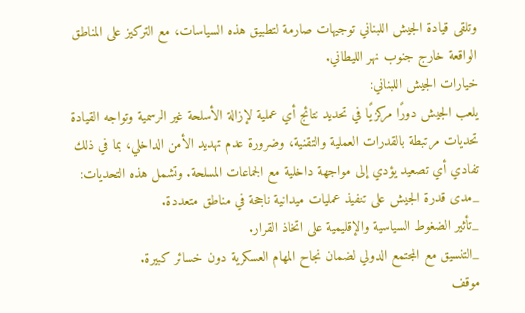وتلقى قيادة الجيش اللبناني توجيهات صارمة لتطبيق هذه السياسات، مع التركيز على المناطق الواقعة خارج جنوب نهر الليطاني.
خيارات الجيش اللبناني:
يلعب الجيش دورًا مركزيًا في تحديد نتائج أي عملية لإزالة الأسلحة غير الرسمية وتواجه القيادة تحديات مرتبطة بالقدرات العملية والتقنية، وضرورة عدم تهديد الأمن الداخلي، بما في ذلك تفادي أي تصعيد يؤدي إلى مواجهة داخلية مع الجماعات المسلحة. وتشمل هذه التحديات:
_مدى قدرة الجيش على تنفيذ عمليات ميدانية ناجحة في مناطق متعددة.
_تأثير الضغوط السياسية والإقليمية على اتخاذ القرار.
_التنسيق مع المجتمع الدولي لضمان نجاح المهام العسكرية دون خسائر كبيرة.
موقف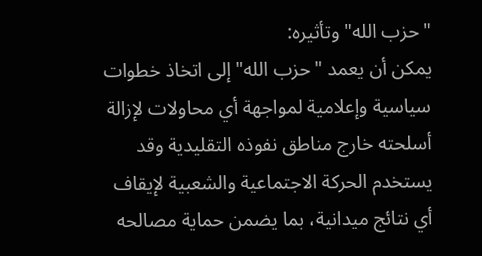"حزب الله" وتأثيره:
يمكن أن يعمد "حزب الله" إلى اتخاذ خطوات سياسية وإعلامية لمواجهة أي محاولات لإزالة أسلحته خارج مناطق نفوذه التقليدية وقد يستخدم الحركة الاجتماعية والشعبية لإيقاف أي نتائج ميدانية، بما يضمن حماية مصالحه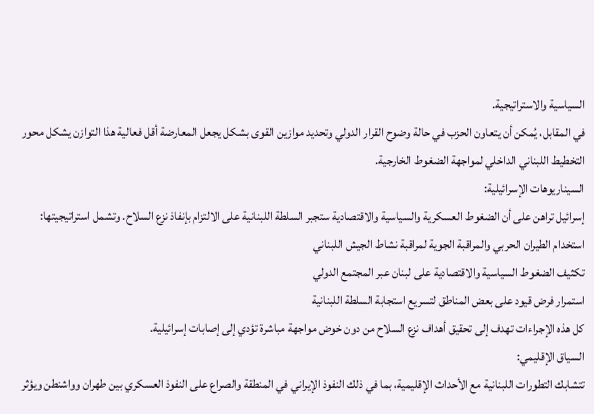السياسية والاستراتيجية.
في المقابل، يُمكن أن يتعاون الحزب في حالة وضوح القرار الدولي وتحديد موازين القوى بشكل يجعل المعارضة أقل فعالية هذا التوازن يشكل محور التخطيط اللبناني الداخلي لمواجهة الضغوط الخارجية.
السيناريوهات الإسرائيلية:
إسرائيل تراهن على أن الضغوط العسكرية والسياسية والاقتصادية ستجبر السلطة اللبنانية على الالتزام بإنفاذ نزع السلاح. وتشمل استراتيجيتها:
استخدام الطيران الحربي والمراقبة الجوية لمراقبة نشاط الجيش اللبناني
تكثيف الضغوط السياسية والاقتصادية على لبنان عبر المجتمع الدولي
استمرار فرض قيود على بعض المناطق لتسريع استجابة السلطة اللبنانية
كل هذه الإجراءات تهدف إلى تحقيق أهداف نزع السلاح من دون خوض مواجهة مباشرة تؤدي إلى إصابات إسرائيلية.
السياق الإقليمي:
تتشابك التطورات اللبنانية مع الأحداث الإقليمية، بما في ذلك النفوذ الإيراني في المنطقة والصراع على النفوذ العسكري بين طهران وواشنطن ويؤثر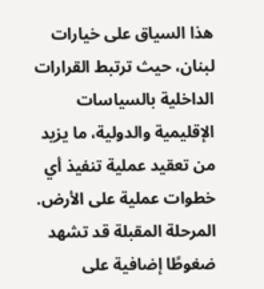هذا السياق على خيارات لبنان، حيث ترتبط القرارات الداخلية بالسياسات الإقليمية والدولية، ما يزيد من تعقيد عملية تنفيذ أي خطوات عملية على الأرض.
المرحلة المقبلة قد تشهد ضغوطًا إضافية على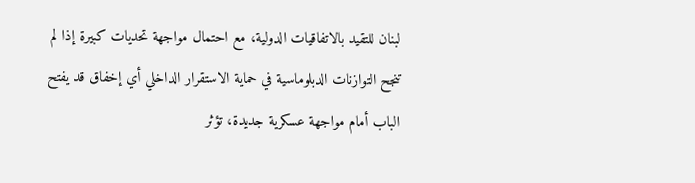لبنان للتقيد بالاتفاقيات الدولية، مع احتمال مواجهة تحديات كبيرة إذا لم تنجح التوازنات الدبلوماسية في حماية الاستقرار الداخلي أي إخفاق قد يفتح الباب أمام مواجهة عسكرية جديدة، تؤثر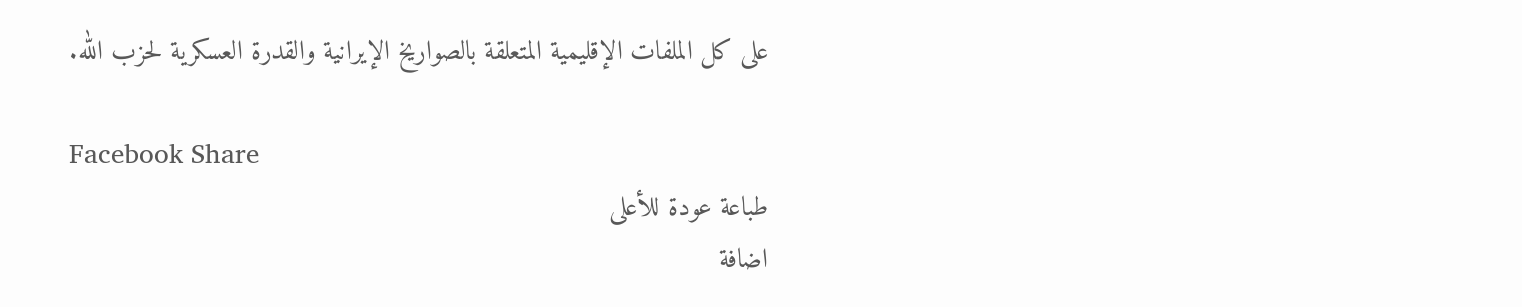على كل الملفات الإقليمية المتعلقة بالصواريخ الإيرانية والقدرة العسكرية لحزب الله.

Facebook Share
طباعة عودة للأعلى
اضافة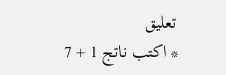تعليق
* اكتب ناتج 1 + 7